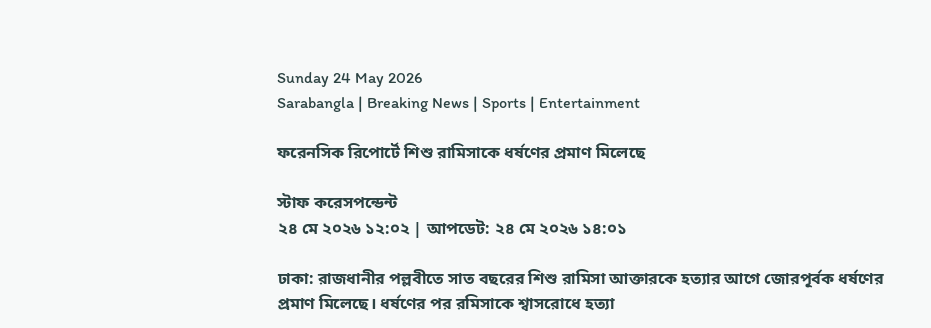Sunday 24 May 2026
Sarabangla | Breaking News | Sports | Entertainment

ফরেনসিক রিপোর্টে শিশু রামিসাকে ধর্ষণের প্রমাণ মিলেছে

স্টাফ করেসপন্ডেন্ট
২৪ মে ২০২৬ ১২:০২ | আপডেট: ২৪ মে ২০২৬ ১৪:০১

ঢাকা: রাজধানীর পল্লবীতে সাত বছরের শিশু রামিসা আক্তারকে হত্যার আগে জোরপূর্বক ধর্ষণের প্রমাণ মিলেছে। ধর্ষণের পর রমিসাকে শ্বাসরোধে হত্যা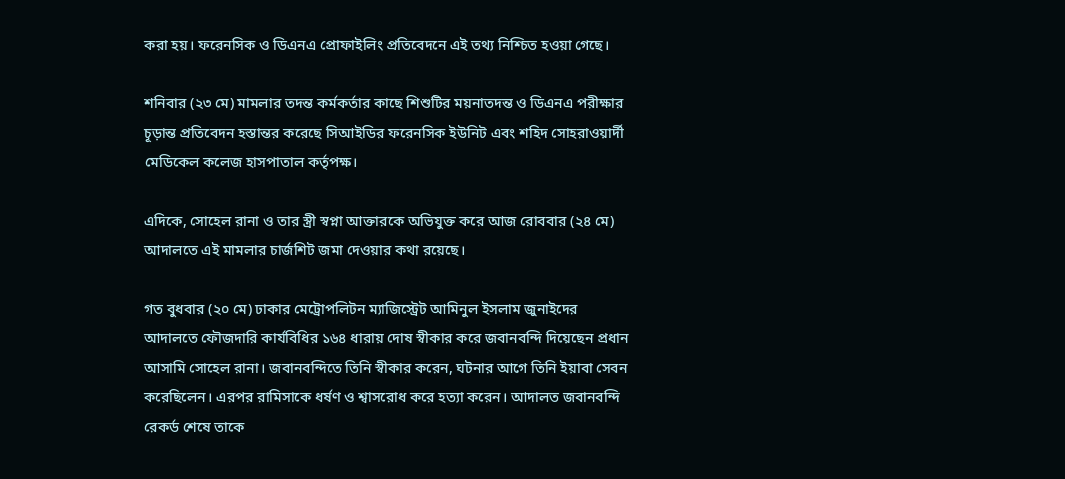করা হয়। ফরেনসিক ও ডিএনএ প্রোফাইলিং প্রতিবেদনে এই তথ্য নিশ্চিত হওয়া গেছে।

শনিবার (২৩ মে) মামলার তদন্ত কর্মকর্তার কাছে শিশুটির ময়নাতদন্ত ও ডিএনএ পরীক্ষার চূড়ান্ত প্রতিবেদন হস্তান্তর করেছে সিআইডির ফরেনসিক ইউনিট এবং শহিদ সোহরাওয়ার্দী মেডিকেল কলেজ হাসপাতাল কর্তৃপক্ষ।

এদিকে, সোহেল রানা ও তার স্ত্রী স্বপ্না আক্তারকে অভিযুক্ত করে আজ রোববার (২৪ মে) আদালতে এই মামলার চার্জশিট জমা দেওয়ার কথা রয়েছে।

গত বুধবার (২০ মে) ঢাকার মেট্রোপলিটন ম্যাজিস্ট্রেট আমিনুল ইসলাম জুনাইদের আদালতে ফৌজদারি কার্যবিধির ১৬৪ ধারায় দোষ স্বীকার করে জবানবন্দি দিয়েছেন প্রধান আসামি সোহেল রানা। জবানবন্দিতে তিনি স্বীকার করেন, ঘটনার আগে তিনি ইয়াবা সেবন করেছিলেন। এরপর রামিসাকে ধর্ষণ ও শ্বাসরোধ করে হত্যা করেন। আদালত জবানবন্দি রেকর্ড শেষে তাকে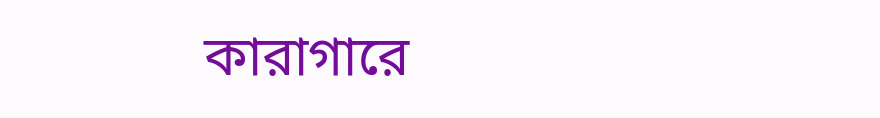কারাগারে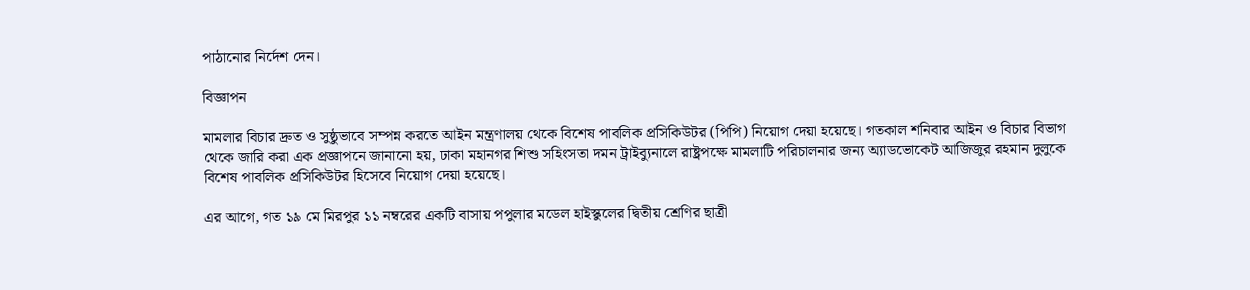পাঠানোর নির্দেশ দেন।

বিজ্ঞাপন

মামলার বিচার দ্রুত ও সুষ্ঠুভাবে সম্পন্ন করতে আইন মন্ত্রণালয় থেকে বিশেষ পাবলিক প্রসিকিউটর (পিপি) নিয়োগ দেয়া হয়েছে। গতকাল শনিবার আইন ও বিচার বিভাগ থেকে জারি করা এক প্রজ্ঞাপনে জানানো হয়, ঢাকা মহানগর শিশু সহিংসতা দমন ট্রাইব্যুনালে রাষ্ট্রপক্ষে মামলাটি পরিচালনার জন্য অ্যাডভোকেট আজিজুর রহমান দুলুকে বিশেষ পাবলিক প্রসিকিউটর হিসেবে নিয়োগ দেয়া হয়েছে।

এর আগে, গত ১৯ মে মিরপুর ১১ নম্বরের একটি বাসায় পপুলার মডেল হাইস্কুলের দ্বিতীয় শ্রেণির ছাত্রী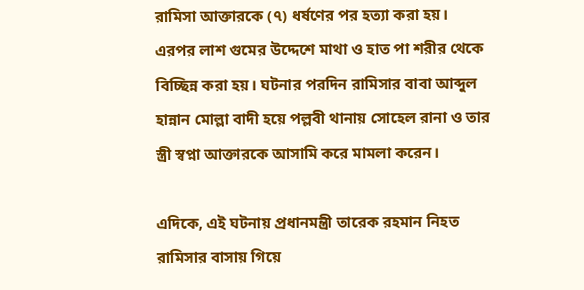রামিসা আক্তারকে (৭) ধর্ষণের পর হত্যা করা হয়। এরপর লাশ গুমের উদ্দেশে মাথা ও হাত পা শরীর থেকে বিচ্ছিন্ন করা হয়। ঘটনার পরদিন রামিসার বাবা আব্দুল হান্নান মোল্লা বাদী হয়ে পল্লবী থানায় সোহেল রানা ও তার স্ত্রী স্বপ্না আক্তারকে আসামি করে মামলা করেন।

এদিকে, এই ঘটনায় প্রধানমন্ত্রী তারেক রহমান নিহত রামিসার বাসায় গিয়ে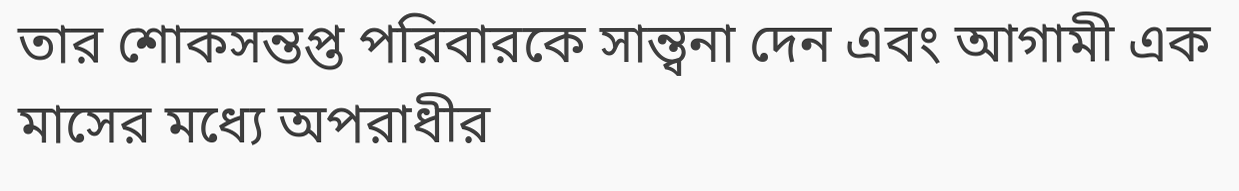তার শোকসন্তপ্ত পরিবারকে সান্ত্বনা দেন এবং আগামী এক মাসের মধ্যে অপরাধীর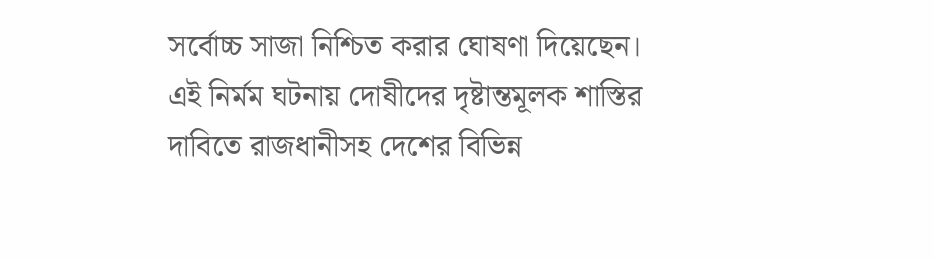সর্বোচ্চ সাজা নিশ্চিত করার ঘোষণা দিয়েছেন। এই নির্মম ঘটনায় দোষীদের দৃষ্টান্তমূলক শাস্তির দাবিতে রাজধানীসহ দেশের বিভিন্ন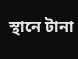স্থানে টানা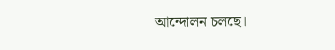আন্দোলন চলছে।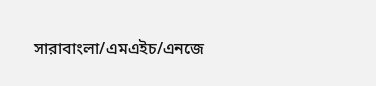সারাবাংলা/এমএইচ/এনজে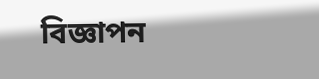বিজ্ঞাপন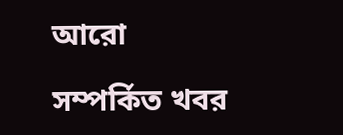আরো

সম্পর্কিত খবর